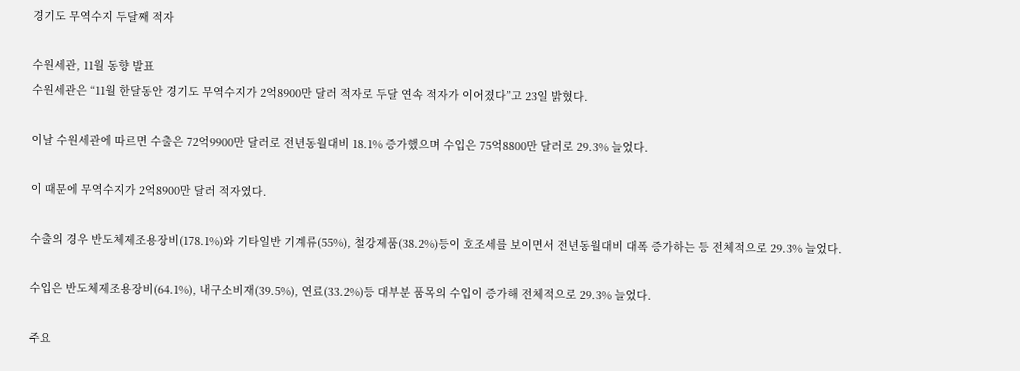경기도 무역수지 두달째 적자

수원세관, 11월 동향 발표
수원세관은 “11월 한달동안 경기도 무역수지가 2억8900만 달러 적자로 두달 연속 적자가 이어졌다”고 23일 밝혔다.

이날 수원세관에 따르면 수출은 72억9900만 달러로 전년동월대비 18.1% 증가했으며 수입은 75억8800만 달러로 29.3% 늘었다.

이 때문에 무역수지가 2억8900만 달러 적자였다.

수출의 경우 반도체제조용장비(178.1%)와 기타일반 기계류(55%), 철강제품(38.2%)등이 호조세를 보이면서 전년동월대비 대폭 증가하는 등 전체적으로 29.3% 늘었다.

수입은 반도체제조용장비(64.1%), 내구소비재(39.5%), 연료(33.2%)등 대부분 품목의 수입이 증가해 전체적으로 29.3% 늘었다.

주요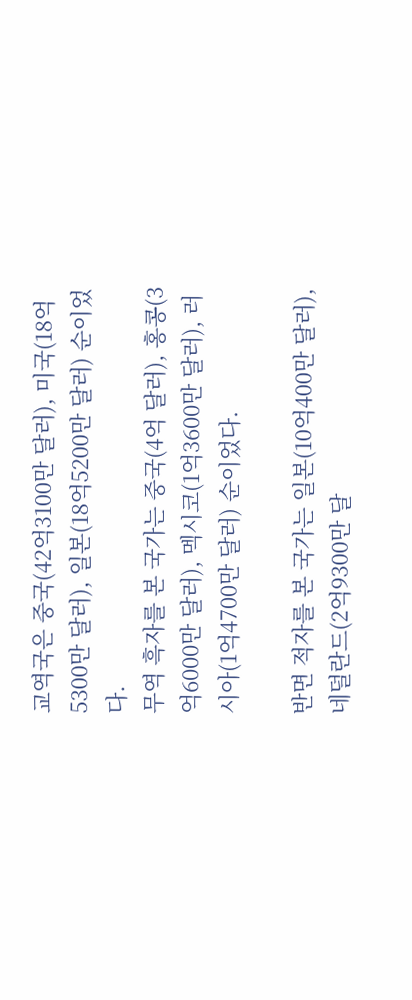교역국은 중국(42억3100만 달러), 미국(18억5300만 달러), 일본(18억5200만 달러) 순이었다.
무역 흑자를 본 국가는 중국(4억 달러), 홍콩(3억6000만 달러), 멕시코(1억3600만 달러), 러시아(1억4700만 달러) 순이었다.

반면 적자를 본 국가는 일본(10억400만 달러), 네덜란드(2억9300만 달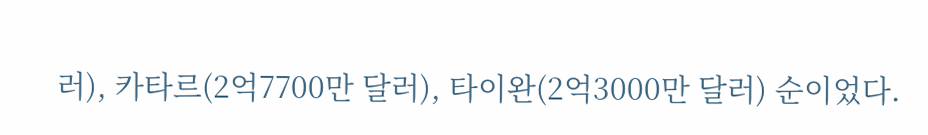러), 카타르(2억7700만 달러), 타이완(2억3000만 달러) 순이었다.